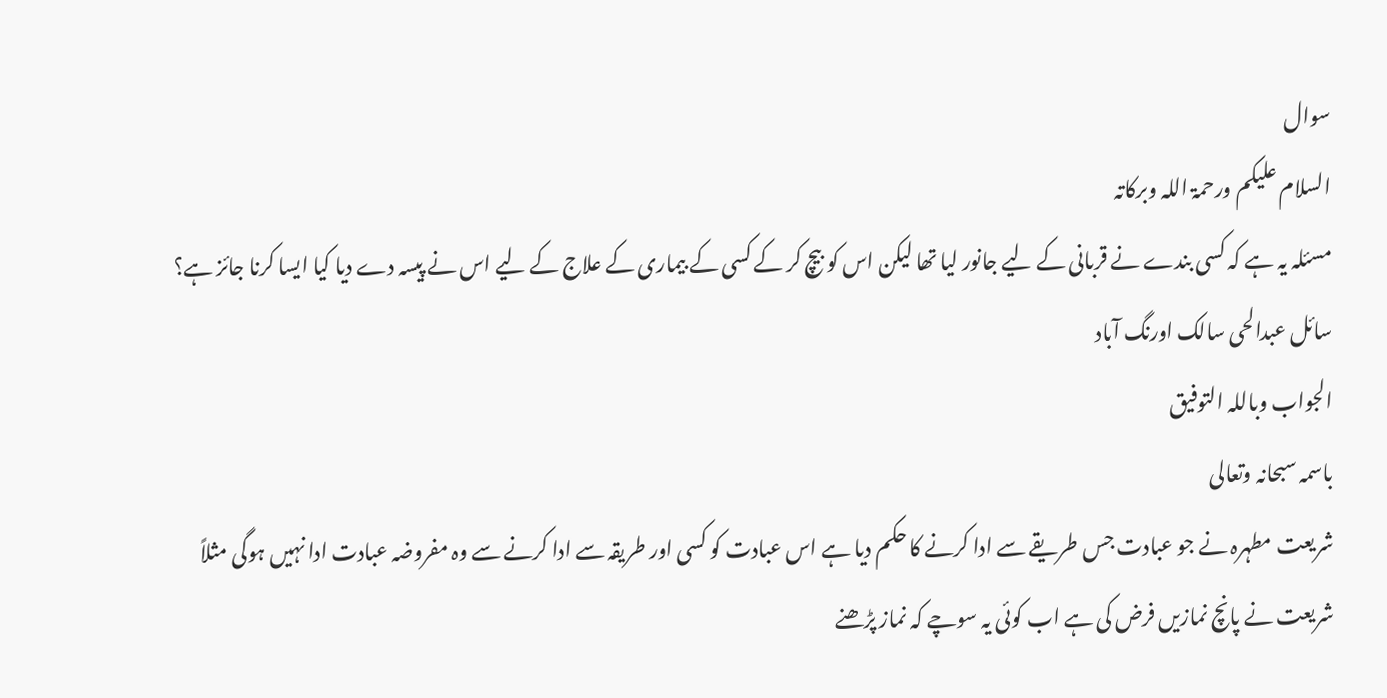سوال
السلام علیکم ورحمۃ اللہ وبرکاتہ
مسئلہ یہ ہے کہ کسی بندے نے قربانی کے لیے جانور لیا تھا لیکن اس کو بیچ کر کے کسی کے بیماری کے علاج کے لیے اس نے پیسہ دے دیا کیا ایسا کرنا جائز ہے؟
سائل عبدالحی سالک اورنگ آباد
الجواب وباللہ التوفیق
باسمہ سبحانہ وتعالی
شریعت مطہرہ نے جو عبادت جس طریقے سے ادا کرنے کا حکم دیا ہے اس عبادت کو کسی اور طریقہ سے ادا کرنے سے وہ مفروضہ عبادت ادا نہیں ہوگی مثلاً شریعت نے پانچ نمازیں فرض کی ہے اب کوئی یہ سوچے کہ نماز پڑھنے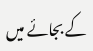کے بجائے میں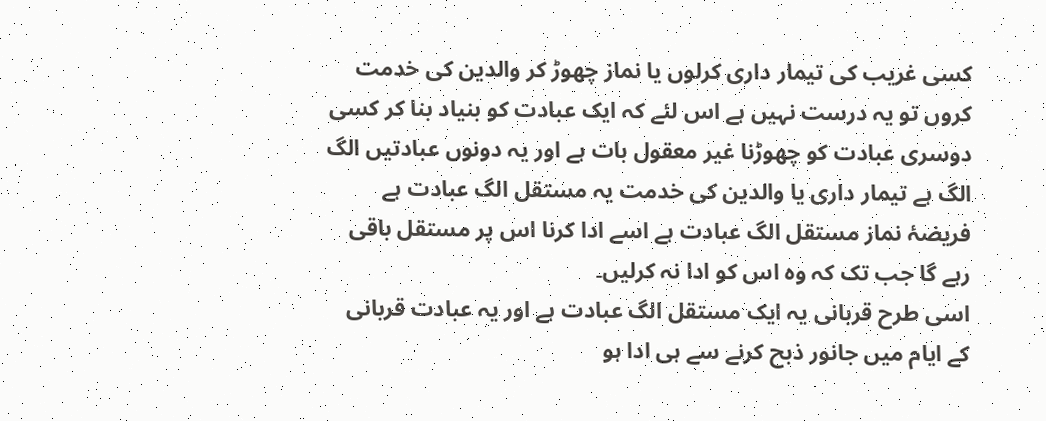کسی غریب کی تیمار داری کرلوں یا نماز چھوڑ کر والدین کی خدمت کروں تو یہ درست نہیں ہے اس لئے کہ ایک عبادت کو بنیاد بنا کر کسی دوسری عبادت کو چھوڑنا غیر معقول بات ہے اور یہ دونوں عبادتیں الگ الگ ہے تیمار داری یا والدین کی خدمت یہ مستقل الگ عبادت ہے فریضۂ نماز مستقل الگ عبادت ہے اسے ادا کرنا اس پر مستقل باقی رہے گا جب تک کہ وہ اس کو ادا نہ کرلیں۔
اسی طرح قربانی یہ ایک مستقل الگ عبادت ہے اور یہ عبادت قربانی کے ایام میں جانور ذبح کرنے سے ہی ادا ہو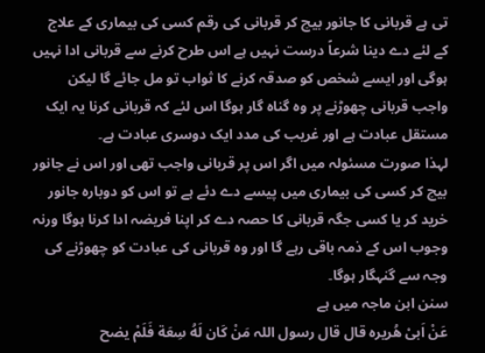تی ہے قربانی کا جانور بیچ کر قربانی کی رقم کسی کی بیماری کے علاج کے لئے دے دینا شرعاً درست نہیں ہے اس طرح کرنے سے قربانی ادا نہیں ہوگی اور ایسے شخص کو صدقہ کرنے کا ثواب تو مل جائے گا لیکن واجب قربانی چھوڑنے پر وہ گناہ گار ہوگا اس لئے کہ قربانی کرنا یہ ایک مستقل عبادت ہے اور غریب کی مدد ایک دوسری عبادت ہے۔
لہذا صورت مسئولہ میں اگر اس پر قربانی واجب تھی اور اس نے جانور بیچ کر کسی کی بیماری میں پیسے دے دئے ہے تو اس کو دوبارہ جانور خرید کر یا کسی جگہ قربانی کا حصہ دے کر اپنا فریضہ ادا کرنا ہوگا ورنہ وجوب اس کے ذمہ باقی رہے گا اور وہ قربانی کی عبادت کو چھوڑنے کی وجہ سے گنہگار ہوگا۔
سنن ابن ماجہ میں ہے
عَنْ اَبیْ ھُریرہ قال قال رسول اللہ مَنْ کَان لَهُ سِعَة فَلَمْ یضح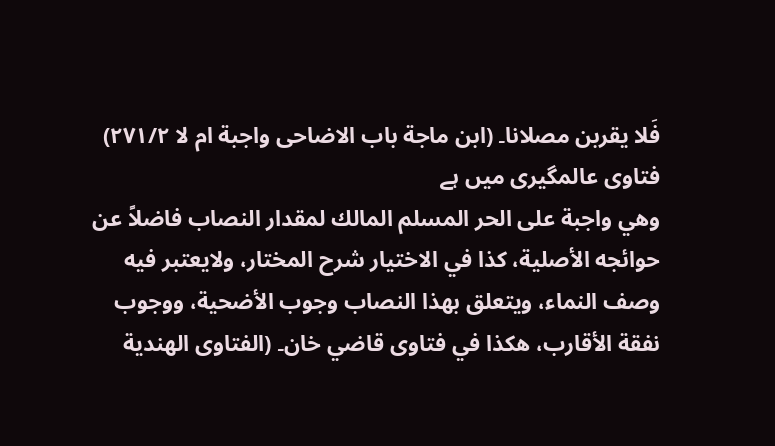فَلا یقربن مصلانا۔ (ابن ماجة باب الاضاحی واجبة ام لا ۲۷۱/۲)
فتاوی عالمگیری میں ہے
وهي واجبة على الحر المسلم المالك لمقدار النصاب فاضلاً عن حوائجه الأصلية، كذا في الاختيار شرح المختار، ولايعتبر فيه وصف النماء، ويتعلق بهذا النصاب وجوب الأضحية، ووجوب نفقة الأقارب، هكذا في فتاوى قاضي خان۔ (الفتاوى الهندية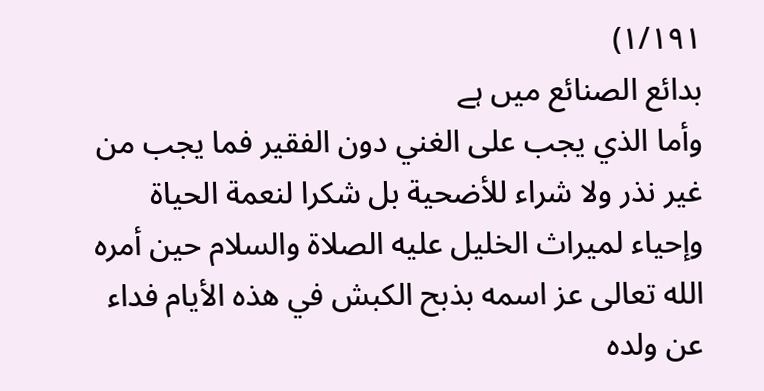۱/۱۹۱)
بدائع الصنائع میں ہے
وأما الذي يجب على الغني دون الفقير فما يجب من غير نذر ولا شراء للأضحية بل شكرا لنعمة الحياة وإحياء لميراث الخليل عليه الصلاة والسلام حين أمره الله تعالى عز اسمه بذبح الكبش في هذه الأيام فداء عن ولده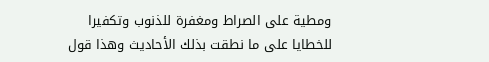ومطية على الصراط ومغفرة للذنوب وتكفيرا للخطايا على ما نطقت بذلك الأحاديث وهذا قول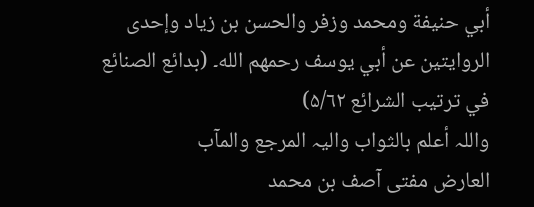أبي حنيفة ومحمد وزفر والحسن بن زياد وإحدى الروايتين عن أبي يوسف رحمهم الله۔ (بدائع الصنائع في ترتيب الشرائع ۵/٦٢)
واللہ أعلم بالثواب والیہ المرجع والمآب
العارض مفتی آصف بن محمد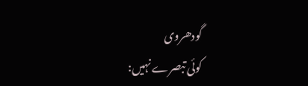گودھروی
کوئی تبصرے نہیں: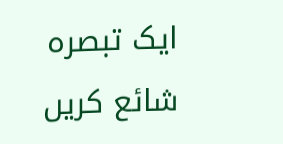ایک تبصرہ شائع کریں